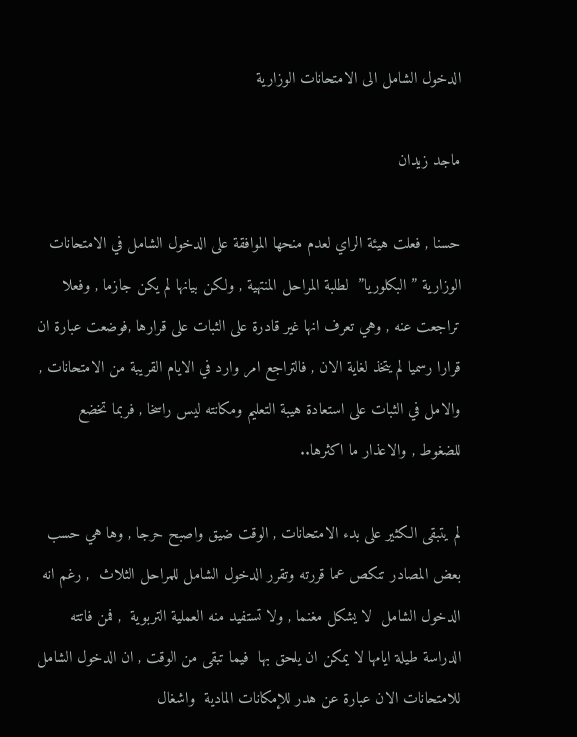الدخول الشامل الى الامتحانات الوزارية

ماجد زيدان

حسنا , فعلت هيئة الراي لعدم منحها الموافقة على الدخول الشامل في الامتحانات الوزارية ” البكلوريا”  لطلبة المراحل المنتهية , ولكن بيانها لم يكن جازما , وفعلا تراجعت عنه , وهي تعرف انها غير قادرة على الثبات على قرارها ,فوضعت عبارة ان قرارا رسميا لم يتخذ لغاية الان , فالتراجع امر وارد في الايام القريبة من الامتحانات , والامل في الثبات على استعادة هيبة التعليم ومكانته ليس راسخا , فربما تخضع للضغوط , والاعذار ما اكثرها..

لم يتبقى الكثير على بدء الامتحانات , الوقت ضيق واصبح حرجا , وها هي حسب بعض المصادر تنكص عما قررته وتقرر الدخول الشامل للمراحل الثلاث  , رغم انه   الدخول الشامل  لا يشكل مغنما , ولا تستفيد منه العملية التربوية  , فمن فاتته الدراسة طيلة ايامها لا يمكن ان يلحق بها  فيما تبقى من الوقت , ان الدخول الشامل للامتحانات الان عبارة عن هدر للإمكانات المادية  واشغال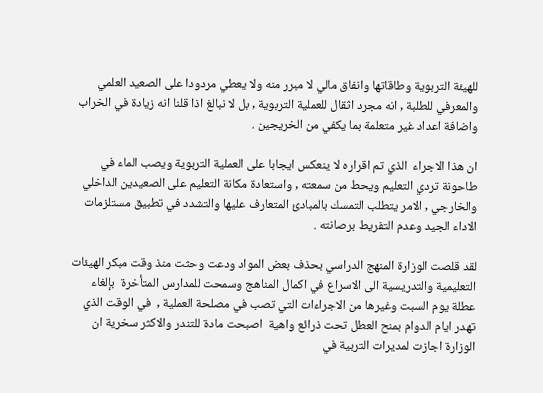للهيئة التربوية وطاقاتها وانفاق مالي لا مبرر منه ولا يعطي مردودا على الصعيد العلمي والمعرفي للطلبة , انه مجرد اثقال للعملية التربوية , بل لا نبالغ اذا قلنا انه زيادة في الخراب واضافة اعداد غير متعلمة بما يكفي من الخريجين .

ان هذا الاجراء  الذي تم اقراره لا ينعكس ايجابا على العملية التربوية ويصب الماء في طاحونة تردي التعليم ويحط من سمعته , واستعادة مكانة التعليم على الصعيدين الداخلي والخارجي , الامر يتطلب التمسك بالمبادئ المتعارف عليها والتشدد في تطبيق مستلزمات الاداء الجيد وعدم التفريط برصانته .

لقد قلصت الوزارة المنهج الدراسي بحذف بعض المواد ودعت وحثت منذ وقت مبكر الهيئات التعليمية والتدريسية الى الاسراع في اكمال المناهج وسمحت للمدارس المتأخرة  بإلغاء عطلة يوم السبت وغيرها من الاجراءات التي تصب في مصلحة العملية ,  في الوقت الذي تهدر ايام الدوام بمنح العطل تحت ذرائع واهية  اصبحت مادة للتندر والاكثر سخرية ان الوزارة اجازت لمديرات التربية في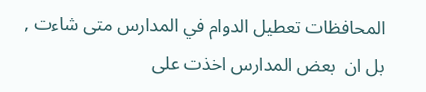المحافظات تعطيل الدوام في المدارس متى شاءت , بل ان  بعض المدارس اخذت على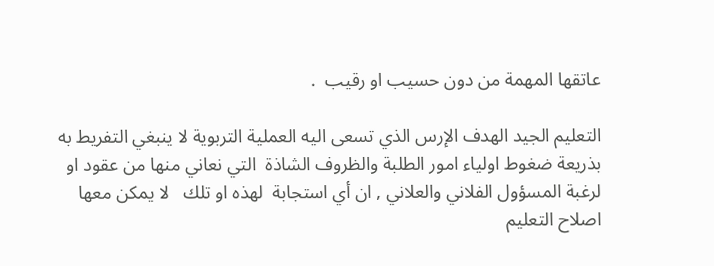عاتقها المهمة من دون حسيب او رقيب  .

التعليم الجيد الهدف الإرس الذي تسعى اليه العملية التربوية لا ينبغي التفريط به بذريعة ضغوط اولياء امور الطلبة والظروف الشاذة  التي نعاني منها من عقود او لرغبة المسؤول الفلاني والعلاني , ان أي استجابة  لهذه او تلك   لا يمكن معها اصلاح التعليم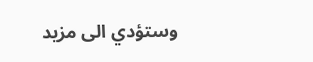وستؤدي الى مزيد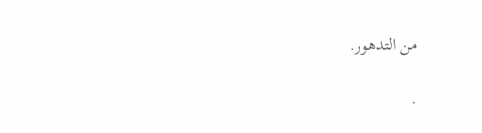من التدهور.

.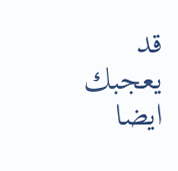قد يعجبك ايضا